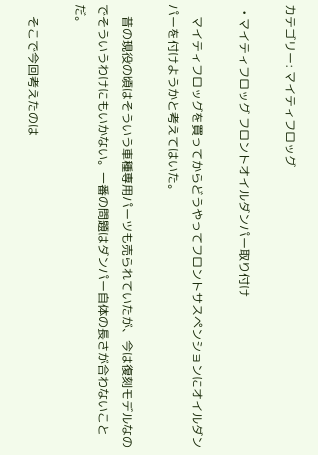カテゴリー: マイティフロッグ

  • マイティフロッグ フロントオイルダンパー取り付け

    マイティフロッグを買ってからどうやってフロントサスペンションにオイルダンパーを付けようかと考えてはいた。

    昔の現役の頃はそういう車種専用パーツも売られていたが、今は復刻モデルなのでそういうわけにもいかない。一番の問題はダンパー自体の長さが合わないことだ。

    そこで今回考えたのは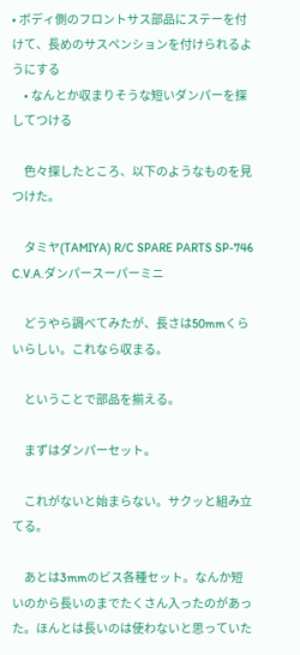• ボディ側のフロントサス部品にステーを付けて、長めのサスペンションを付けられるようにする
    • なんとか収まりそうな短いダンパーを探してつける

    色々探したところ、以下のようなものを見つけた。

    タミヤ(TAMIYA) R/C SPARE PARTS SP-746 C.V.A.ダンパースーパーミニ

    どうやら調べてみたが、長さは50mmくらいらしい。これなら収まる。

    ということで部品を揃える。

    まずはダンパーセット。

    これがないと始まらない。サクッと組み立てる。

    あとは3mmのビス各種セット。なんか短いのから長いのまでたくさん入ったのがあった。ほんとは長いのは使わないと思っていた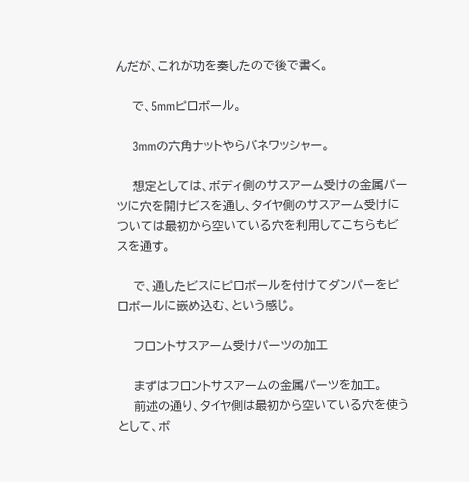んだが、これが功を奏したので後で書く。

    で、5mmピロボール。

    3mmの六角ナットやらバネワッシャー。

    想定としては、ボディ側のサスアーム受けの金属パーツに穴を開けビスを通し、タイヤ側のサスアーム受けについては最初から空いている穴を利用してこちらもビスを通す。

    で、通したビスにピロボールを付けてダンパーをピロボールに嵌め込む、という感じ。

    フロントサスアーム受けパーツの加工

    まずはフロントサスアームの金属パーツを加工。
    前述の通り、タイヤ側は最初から空いている穴を使うとして、ボ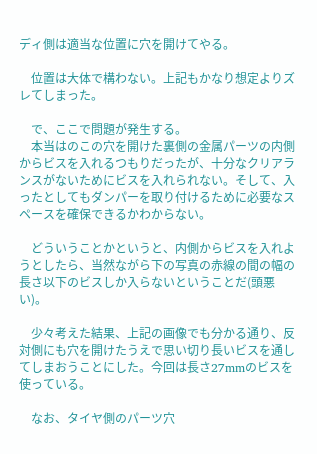ディ側は適当な位置に穴を開けてやる。

    位置は大体で構わない。上記もかなり想定よりズレてしまった。

    で、ここで問題が発生する。
    本当はのこの穴を開けた裏側の金属パーツの内側からビスを入れるつもりだったが、十分なクリアランスがないためにビスを入れられない。そして、入ったとしてもダンパーを取り付けるために必要なスペースを確保できるかわからない。

    どういうことかというと、内側からビスを入れようとしたら、当然ながら下の写真の赤線の間の幅の長さ以下のビスしか入らないということだ(頭悪い)。

    少々考えた結果、上記の画像でも分かる通り、反対側にも穴を開けたうえで思い切り長いビスを通してしまおうことにした。今回は長さ27mmのビスを使っている。

    なお、タイヤ側のパーツ穴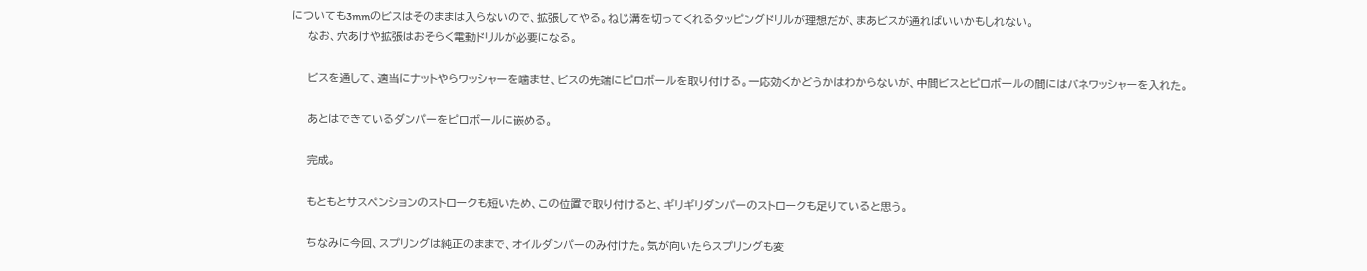についても3mmのビスはそのままは入らないので、拡張してやる。ねじ溝を切ってくれるタッピングドリルが理想だが、まあビスが通ればいいかもしれない。
    なお、穴あけや拡張はおそらく電動ドリルが必要になる。

    ビスを通して、適当にナットやらワッシャーを噛ませ、ビスの先端にピロボールを取り付ける。一応効くかどうかはわからないが、中間ビスとピロボールの間にはバネワッシャーを入れた。

    あとはできているダンパーをピロボールに嵌める。

    完成。

    もともとサスペンションのストロークも短いため、この位置で取り付けると、ギリギリダンパーのストロークも足りていると思う。

    ちなみに今回、スプリングは純正のままで、オイルダンパーのみ付けた。気が向いたらスプリングも変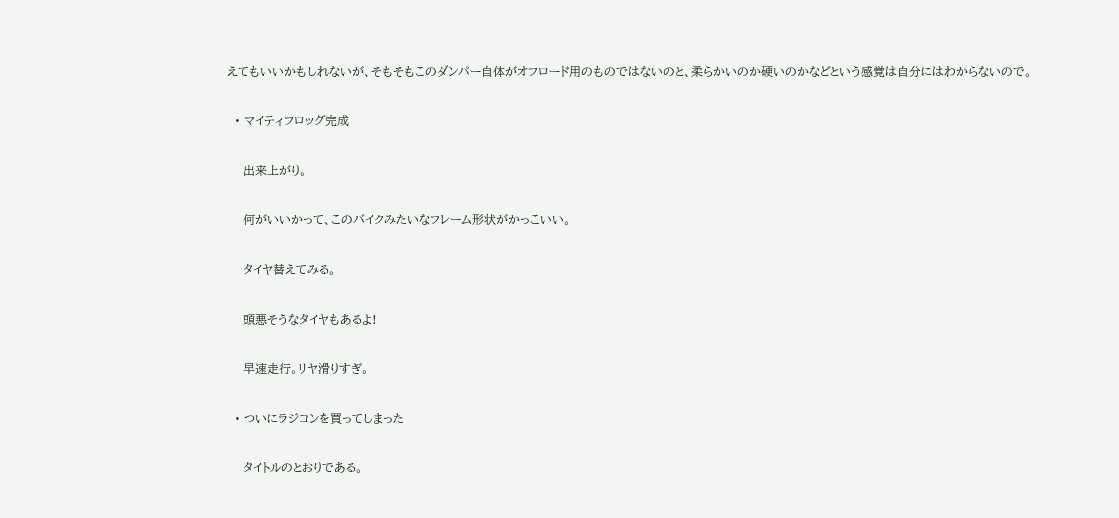えてもいいかもしれないが、そもそもこのダンパー自体がオフロード用のものではないのと、柔らかいのか硬いのかなどという感覚は自分にはわからないので。

  • マイティフロッグ完成

    出来上がり。

    何がいいかって、このバイクみたいなフレーム形状がかっこいい。

    タイヤ替えてみる。

    頭悪そうなタイヤもあるよ!

    早速走行。リヤ滑りすぎ。

  • ついにラジコンを買ってしまった

    タイトルのとおりである。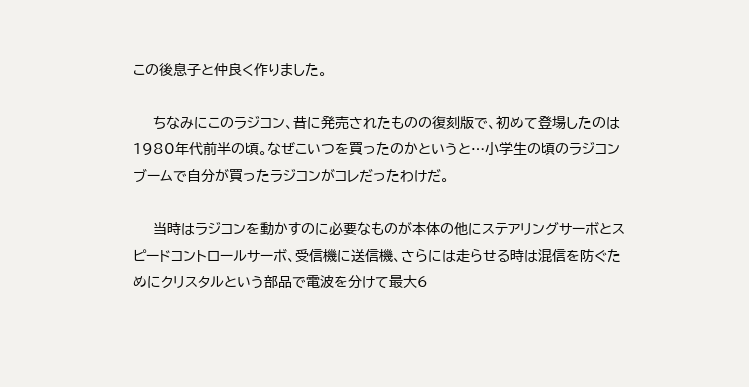この後息子と仲良く作りました。

    ちなみにこのラジコン、昔に発売されたものの復刻版で、初めて登場したのは1980年代前半の頃。なぜこいつを買ったのかというと…小学生の頃のラジコンブームで自分が買ったラジコンがコレだったわけだ。

    当時はラジコンを動かすのに必要なものが本体の他にステアリングサーボとスピードコントロールサーボ、受信機に送信機、さらには走らせる時は混信を防ぐためにクリスタルという部品で電波を分けて最大6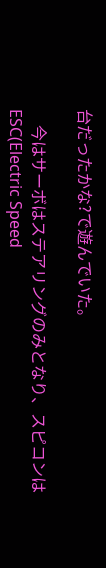台だったかな?で遊んでいた。

    今はサーボはステアリングのみとなり、スピコンはESC(Electric Speed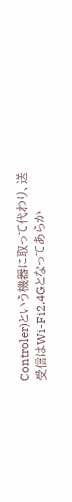Controler)という機器に取って代わり、送受信はWi-Fi2.4Gとなってあらか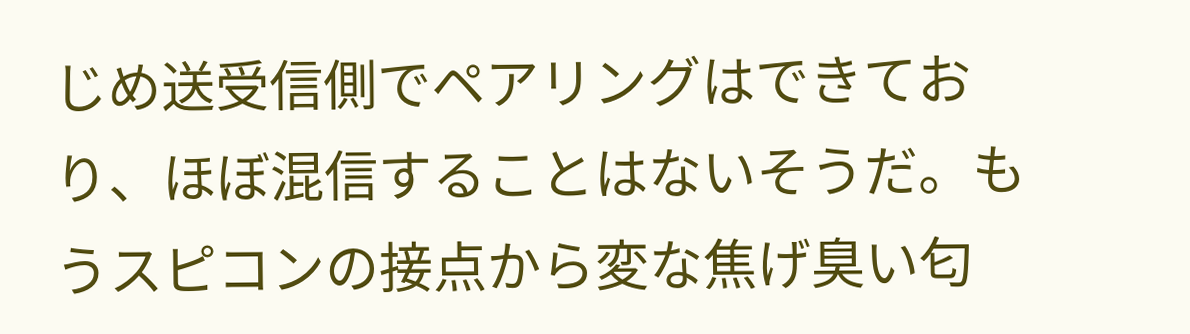じめ送受信側でペアリングはできており、ほぼ混信することはないそうだ。もうスピコンの接点から変な焦げ臭い匂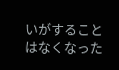いがすることはなくなった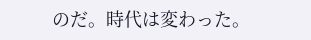のだ。時代は変わった。